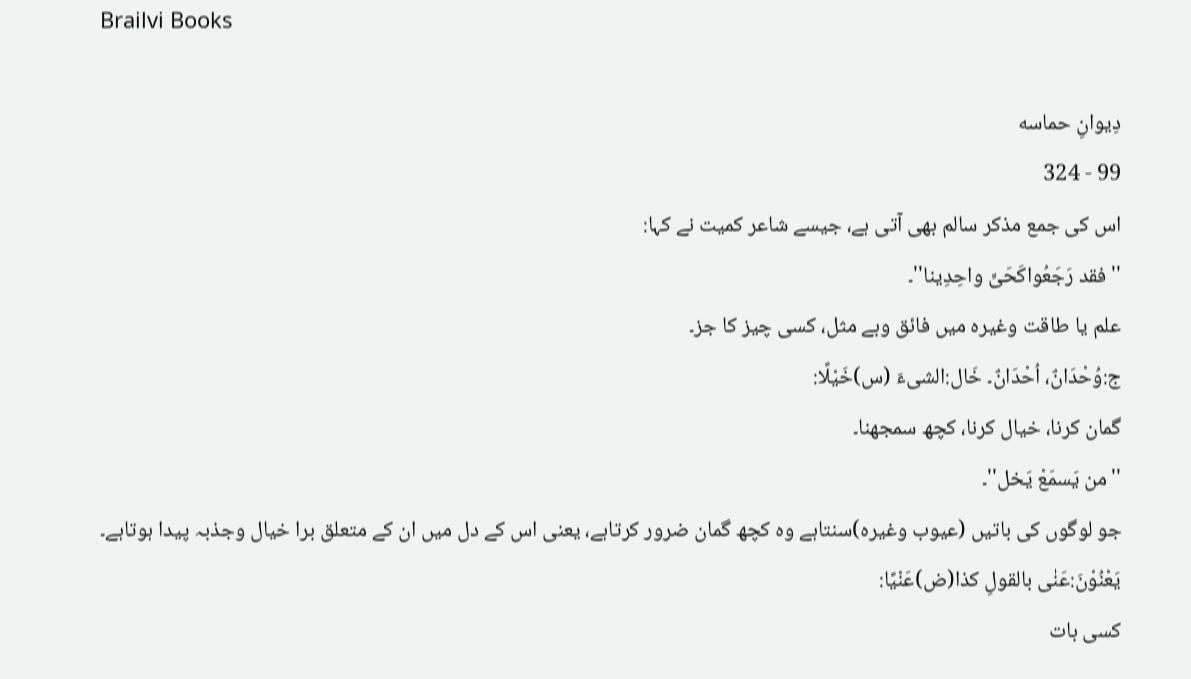Brailvi Books

دِيوانِ حماسه
99 - 324
اس کی جمع مذکر سالم بھی آتی ہے، جیسے شاعر کمیت نے کہا:
''فقد رَجَعُواکَحَیٍّ واحِدِینا''۔
علم یا طاقت وغیرہ میں فائق وبے مثل، کسی چیز کا جز۔
ج:وُحْدَانٌ، اُحْدَانٌ۔ خَال:الشیءَ (س)خَیْلًا:
گمان کرنا، خیال کرنا، کچھ سمجھنا۔
''من یَسمَعْ یَخل''۔
جو لوگوں کی باتیں (عیوب وغیرہ)سنتاہے وہ کچھ گمان ضرور کرتاہے، یعنی اس کے دل میں ان کے متعلق برا خیال وجذبہ پیدا ہوتاہے۔
یَعْنُوْنَ:عَنٰی بالقولِ کذا(ض)عَنْیًا:
کسی بات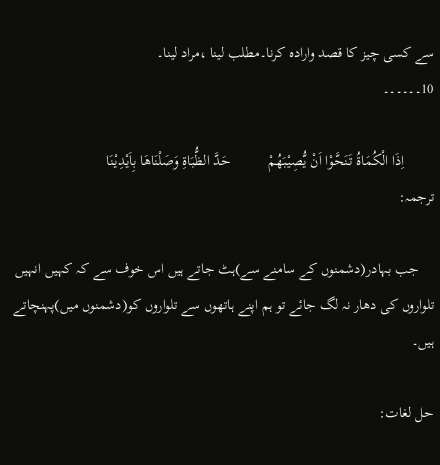سے کسی چیز کا قصد وارادہ کرنا۔مطلب لینا ،مراد لینا۔
10۔۔۔۔۔۔

        اِذَا الْکُمَاۃُ تَنَحَّوْا اَنْ یُّصِیْبَھُمْ          حَدَّ الظُّبَاۃِ وَصَلْنَاھَا بِاَیْدِیْنَا
ترجمہ:

    جب بہادر(دشمنوں کے سامنے سے)ہٹ جاتے ہیں اس خوف سے کہ کہیں انہیں تلواروں کی دھار نہ لگ جائے تو ہم اپنے ہاتھوں سے تلواروں کو(دشمنوں میں)پہنچاتے ہیں۔

حل لغات: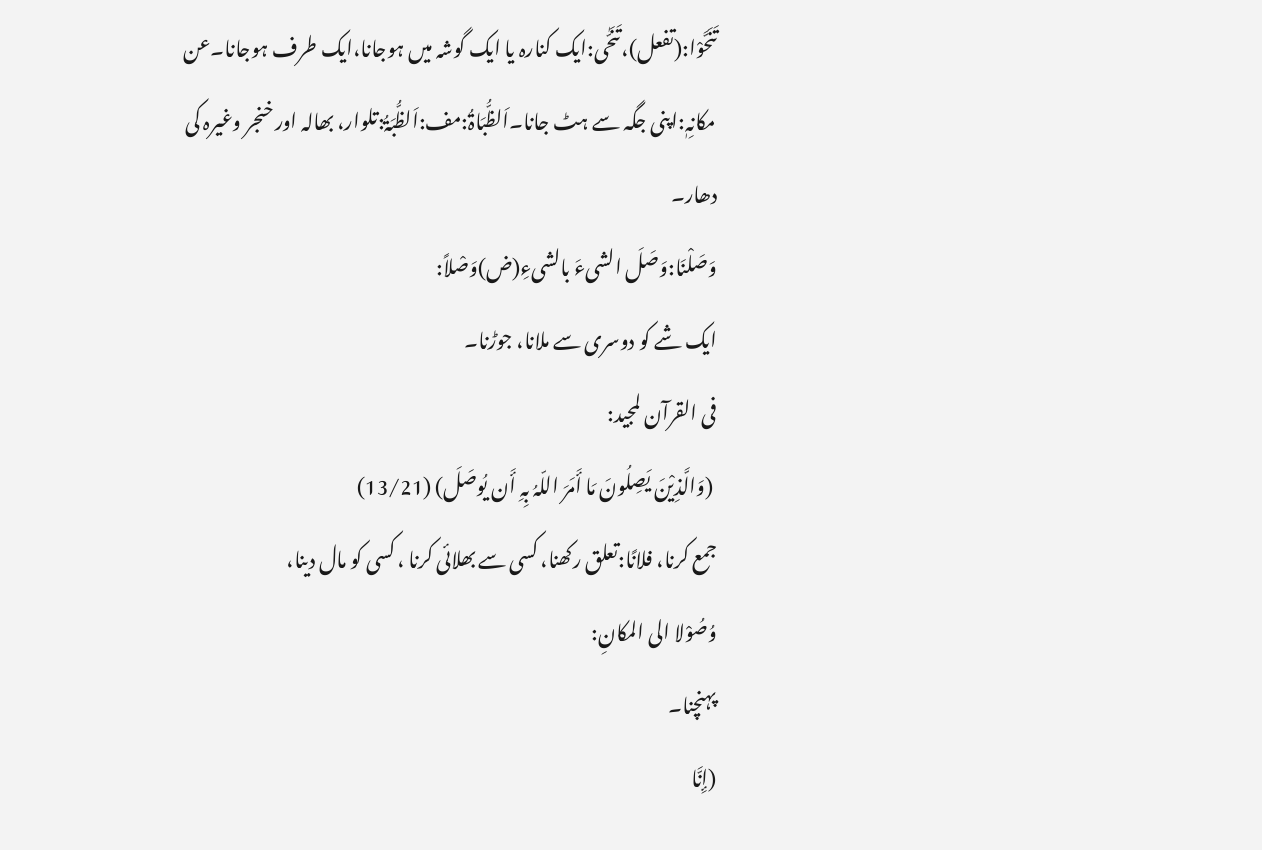تَنَحَّوْا:(تفعل)، تَنَحّٰی:ایک کنارہ یا ایک گوشہ میں ہوجانا،ایک طرف ہوجانا۔عن مکانِہٖ:اپنی جگہ سے ہٹ جانا۔اَلظُّبَاۃُ:مف:اَلظُّبَۃُ:تلوار، بھالہ اور خنجر وغیرہ کی دھار۔
وَصَلْنَا:وَصَلَ الشیءَ بالشیءِ(ض)وَصْلاً:
ایک شے کو دوسری سے ملانا، جوڑنا۔
فی القرآن لمجید:
 (وَالَّذِیْنَ یَصِلُونَ مَا أَمَرَ اللّہُ بِہِ أَن یُوصَلَ) (13/21)
جمع کرنا، فلانًا:تعلق رکھنا، کسی سے بھلائی کرنا ، کسی کو مال دینا،
وُصُوْلا الی المکانِ:
پہنچنا۔
(إِنَّا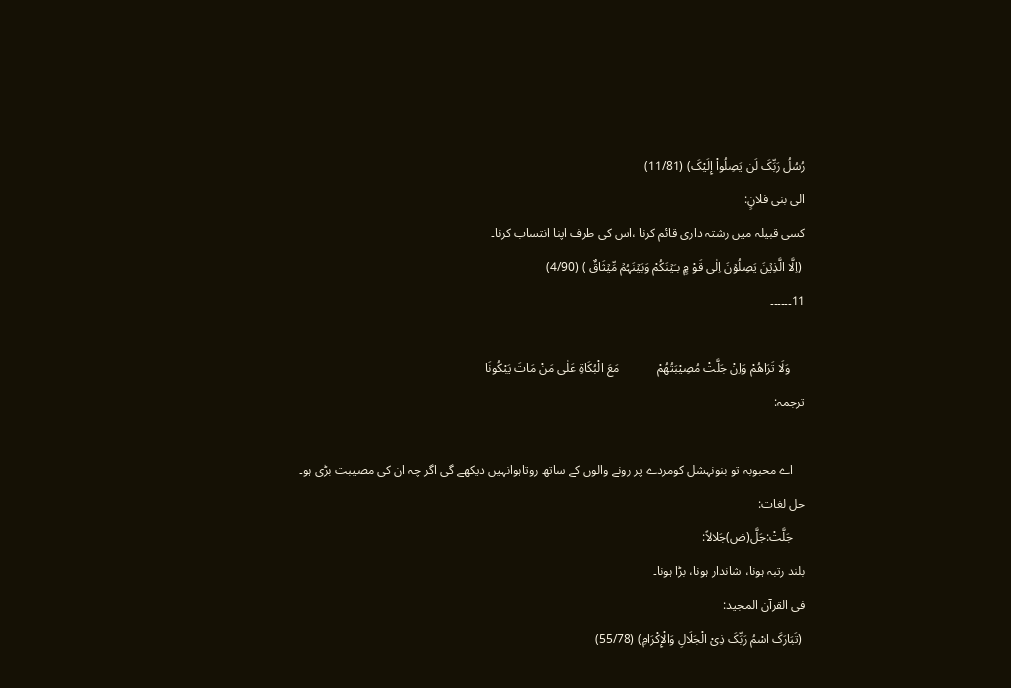رُسُلُ رَبِّکَ لَن یَصِلُواْ إِلَیْکَ) (11/81)
الی بنی فلانٍ:
کسی قبیلہ میں رشتہ داری قائم کرنا ،اس کی طرف اپنا انتساب کرنا۔
 (اِلَّا الَّذِیۡنَ یَصِلُوۡنَ اِلٰی قَوْ مٍۭ بـَیۡنَکُمْ وَبَیۡنَہُمۡ مِّیۡثَاقٌ ) (4/90)
11۔۔۔۔۔۔

     وَلَا تَرَاھُمْ وَاِنْ جَلَّتْ مُصِیْبَتُھُمْ            مَعَ الْبُکَاۃِ عَلٰی مَنْ مَاتَ یَبْکُونَا
ترجمہ:

    اے محبوبہ تو بنونہشل کومردے پر رونے والوں کے ساتھ روتاہوانہیں دیکھے گی اگر چہ ان کی مصیبت بڑی ہو۔
حل لغات:
    جَلَّتْ:جَلَّ(ض)جَلالاً:
بلند رتبہ ہونا، شاندار ہونا، بڑا ہونا۔
فی القرآن المجید:
 (تَبَارَکَ اسْمُ رَبِّکَ ذِیْ الْجَلَالِ وَالْإِکْرَامِ) (55/78)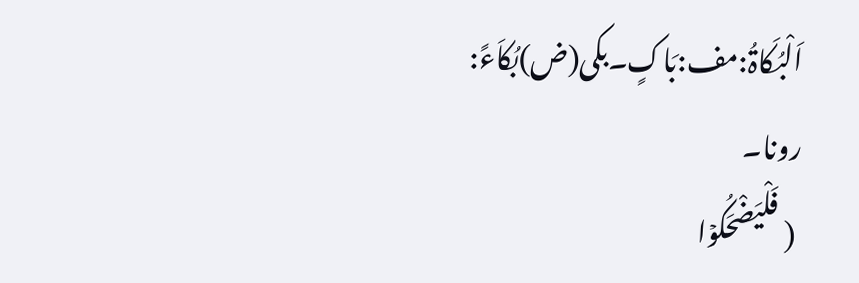اَلْبُکَاۃُ:مف:بَاکٍ۔بکی(ض)بُکاَءً:
رونا۔
 ( فَلْیَضْحَکُوۡا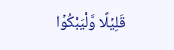قَلِیۡلًا وَّلْیَبْکُوۡا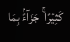کَثِیۡرًا ۚ جَزَآءًۢ بِمَا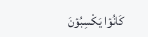کَانُوۡا یَکْسِبُوۡنَ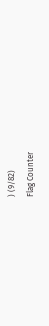) (9/82)
Flag Counter